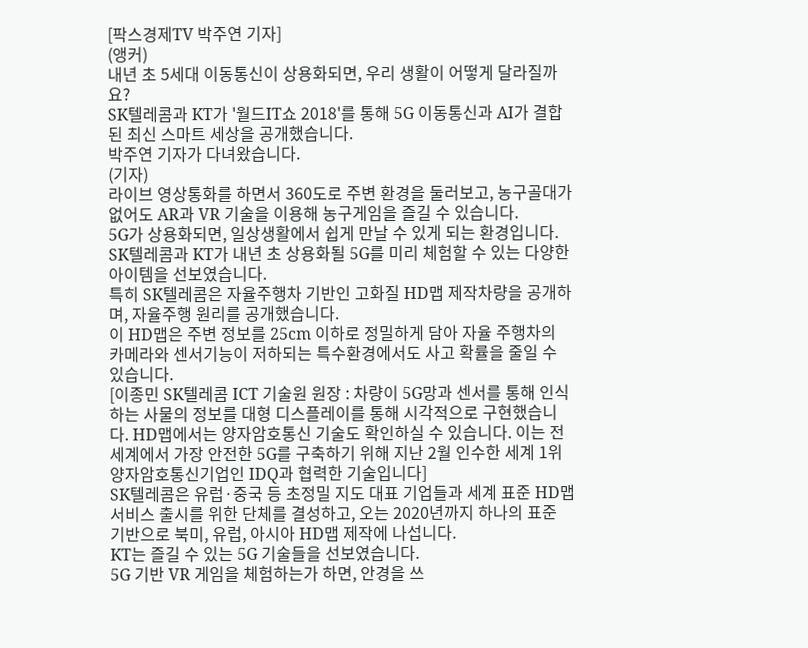[팍스경제TV 박주연 기자]
(앵커)
내년 초 5세대 이동통신이 상용화되면, 우리 생활이 어떻게 달라질까요?
SK텔레콤과 KT가 '월드IT쇼 2018'를 통해 5G 이동통신과 AI가 결합된 최신 스마트 세상을 공개했습니다.
박주연 기자가 다녀왔습니다.
(기자)
라이브 영상통화를 하면서 360도로 주변 환경을 둘러보고, 농구골대가 없어도 AR과 VR 기술을 이용해 농구게임을 즐길 수 있습니다.
5G가 상용화되면, 일상생활에서 쉽게 만날 수 있게 되는 환경입니다.
SK텔레콤과 KT가 내년 초 상용화될 5G를 미리 체험할 수 있는 다양한 아이템을 선보였습니다.
특히 SK텔레콤은 자율주행차 기반인 고화질 HD맵 제작차량을 공개하며, 자율주행 원리를 공개했습니다.
이 HD맵은 주변 정보를 25cm 이하로 정밀하게 담아 자율 주행차의 카메라와 센서기능이 저하되는 특수환경에서도 사고 확률을 줄일 수 있습니다.
[이종민 SK텔레콤 ICT 기술원 원장 : 차량이 5G망과 센서를 통해 인식하는 사물의 정보를 대형 디스플레이를 통해 시각적으로 구현했습니다. HD맵에서는 양자암호통신 기술도 확인하실 수 있습니다. 이는 전세계에서 가장 안전한 5G를 구축하기 위해 지난 2월 인수한 세계 1위 양자암호통신기업인 IDQ과 협력한 기술입니다]
SK텔레콤은 유럽·중국 등 초정밀 지도 대표 기업들과 세계 표준 HD맵 서비스 출시를 위한 단체를 결성하고, 오는 2020년까지 하나의 표준 기반으로 북미, 유럽, 아시아 HD맵 제작에 나섭니다.
KT는 즐길 수 있는 5G 기술들을 선보였습니다.
5G 기반 VR 게임을 체험하는가 하면, 안경을 쓰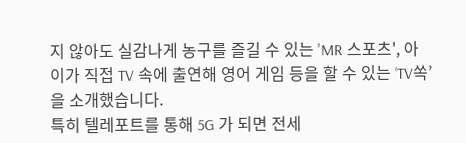지 않아도 실감나게 농구를 즐길 수 있는 'MR 스포츠', 아이가 직접 TV 속에 출연해 영어 게임 등을 할 수 있는 ‘TV쏙’을 소개했습니다.
특히 텔레포트를 통해 5G 가 되면 전세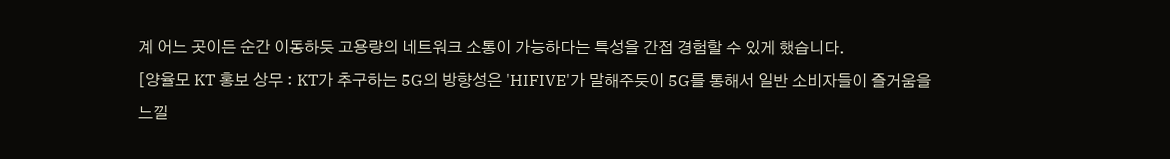계 어느 곳이든 순간 이동하듯 고용량의 네트워크 소통이 가능하다는 특성을 간접 경험할 수 있게 했습니다.
[양율모 KT 홍보 상무 : KT가 추구하는 5G의 방향성은 'HIFIVE'가 말해주듯이 5G를 통해서 일반 소비자들이 즐거움을 느낄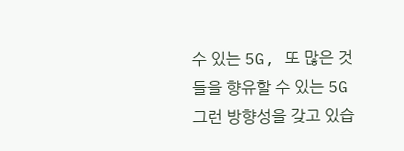수 있는 5G, 또 많은 것들을 향유할 수 있는 5G 그런 방향성을 갖고 있습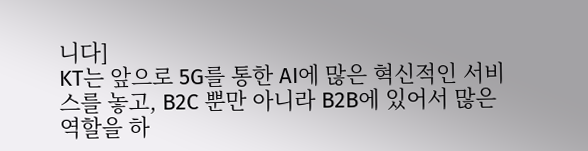니다]
KT는 앞으로 5G를 통한 AI에 많은 혁신적인 서비스를 놓고, B2C 뿐만 아니라 B2B에 있어서 많은 역할을 하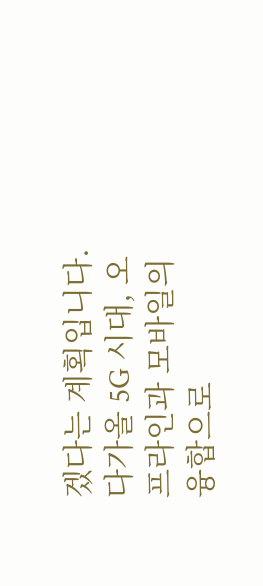겠다는 계획입니다.
다가올 5G 시대, 오프라인과 모바일의 융합으로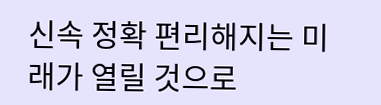신속 정확 편리해지는 미래가 열릴 것으로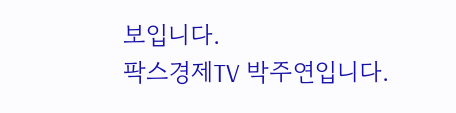보입니다.
팍스경제TV 박주연입니다.